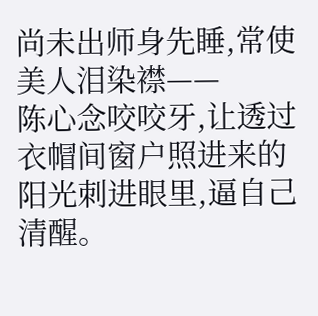尚未出师身先睡,常使美人泪染襟——
陈心念咬咬牙,让透过衣帽间窗户照进来的阳光刺进眼里,逼自己清醒。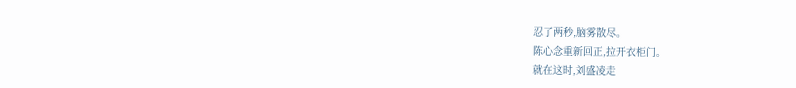忍了两秒,脑雾散尽。
陈心念重新回正,拉开衣柜门。
就在这时,刘盛凌走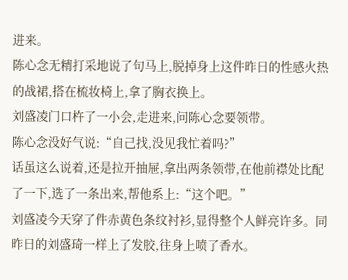进来。
陈心念无精打采地说了句马上,脱掉身上这件昨日的性感火热的战裙,搭在梳妆椅上,拿了胸衣换上。
刘盛凌门口杵了一小会,走进来,问陈心念要领带。
陈心念没好气说:“自己找,没见我忙着吗?”
话虽这么说着,还是拉开抽屉,拿出两条领带,在他前襟处比配了一下,选了一条出来,帮他系上:“这个吧。”
刘盛凌今天穿了件赤黄色条纹衬衫,显得整个人鲜亮许多。同昨日的刘盛琦一样上了发胶,往身上喷了香水。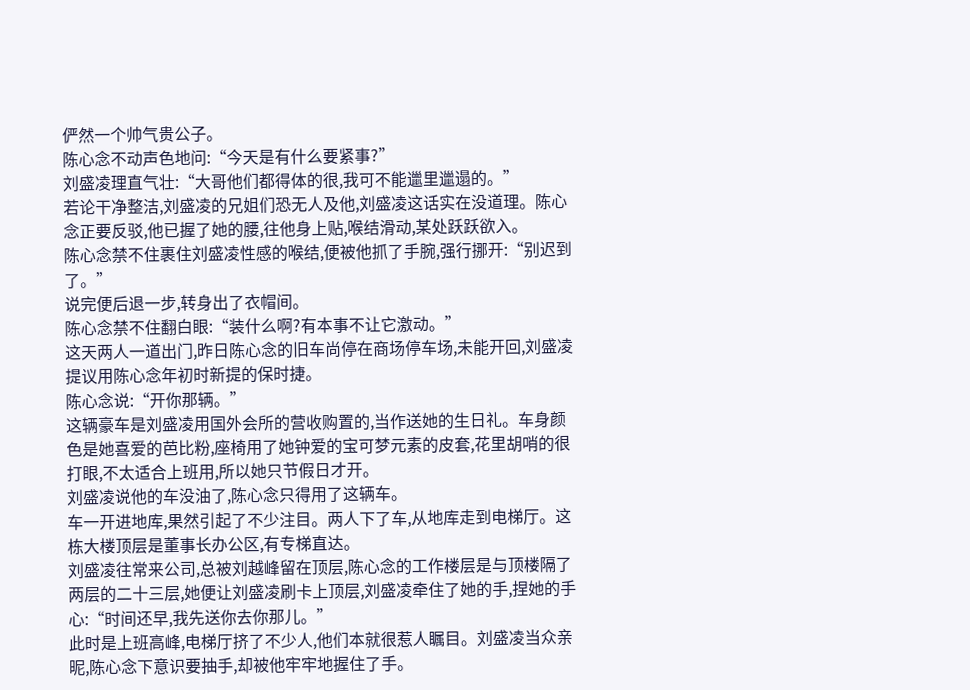俨然一个帅气贵公子。
陈心念不动声色地问:“今天是有什么要紧事?”
刘盛凌理直气壮:“大哥他们都得体的很,我可不能邋里邋遢的。”
若论干净整洁,刘盛凌的兄姐们恐无人及他,刘盛凌这话实在没道理。陈心念正要反驳,他已握了她的腰,往他身上贴,喉结滑动,某处跃跃欲入。
陈心念禁不住裹住刘盛凌性感的喉结,便被他抓了手腕,强行挪开:“别迟到了。”
说完便后退一步,转身出了衣帽间。
陈心念禁不住翻白眼:“装什么啊?有本事不让它激动。”
这天两人一道出门,昨日陈心念的旧车尚停在商场停车场,未能开回,刘盛凌提议用陈心念年初时新提的保时捷。
陈心念说:“开你那辆。”
这辆豪车是刘盛凌用国外会所的营收购置的,当作送她的生日礼。车身颜色是她喜爱的芭比粉,座椅用了她钟爱的宝可梦元素的皮套,花里胡哨的很打眼,不太适合上班用,所以她只节假日才开。
刘盛凌说他的车没油了,陈心念只得用了这辆车。
车一开进地库,果然引起了不少注目。两人下了车,从地库走到电梯厅。这栋大楼顶层是董事长办公区,有专梯直达。
刘盛凌往常来公司,总被刘越峰留在顶层,陈心念的工作楼层是与顶楼隔了两层的二十三层,她便让刘盛凌刷卡上顶层,刘盛凌牵住了她的手,捏她的手心:“时间还早,我先送你去你那儿。”
此时是上班高峰,电梯厅挤了不少人,他们本就很惹人瞩目。刘盛凌当众亲昵,陈心念下意识要抽手,却被他牢牢地握住了手。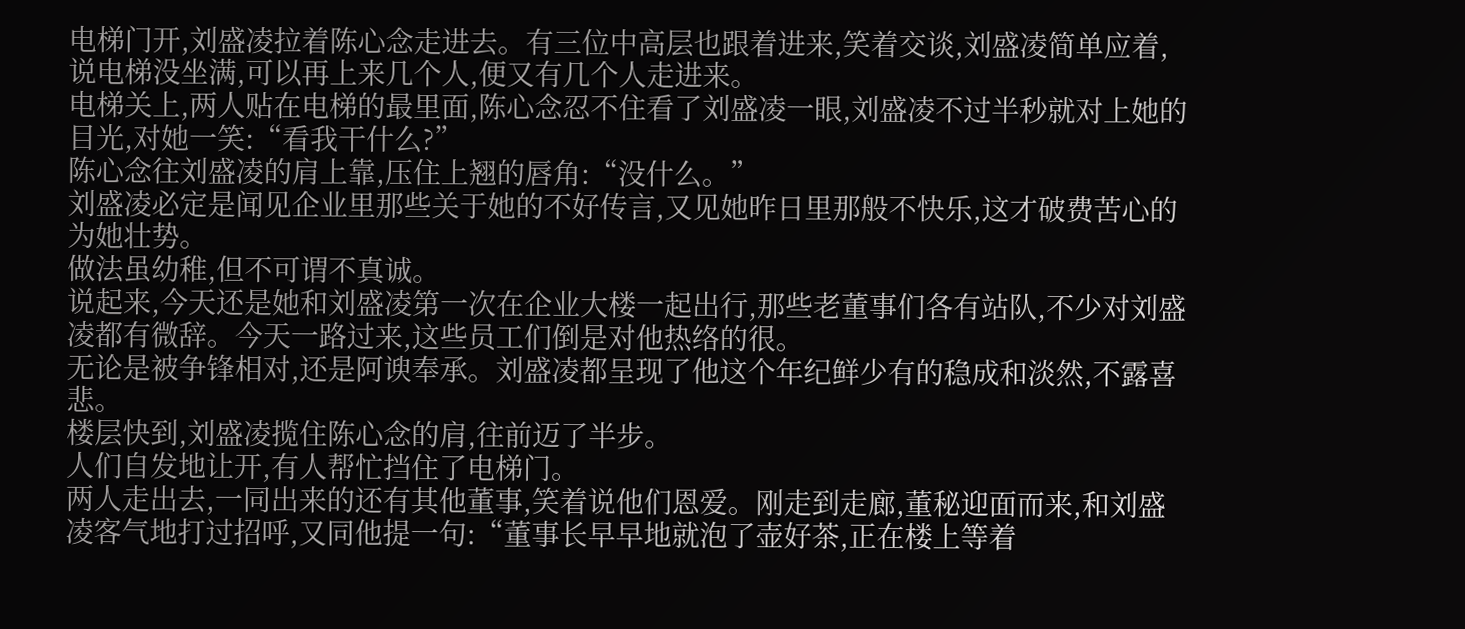电梯门开,刘盛凌拉着陈心念走进去。有三位中高层也跟着进来,笑着交谈,刘盛凌简单应着,说电梯没坐满,可以再上来几个人,便又有几个人走进来。
电梯关上,两人贴在电梯的最里面,陈心念忍不住看了刘盛凌一眼,刘盛凌不过半秒就对上她的目光,对她一笑:“看我干什么?”
陈心念往刘盛凌的肩上靠,压住上翘的唇角:“没什么。”
刘盛凌必定是闻见企业里那些关于她的不好传言,又见她昨日里那般不快乐,这才破费苦心的为她壮势。
做法虽幼稚,但不可谓不真诚。
说起来,今天还是她和刘盛凌第一次在企业大楼一起出行,那些老董事们各有站队,不少对刘盛凌都有微辞。今天一路过来,这些员工们倒是对他热络的很。
无论是被争锋相对,还是阿谀奉承。刘盛凌都呈现了他这个年纪鲜少有的稳成和淡然,不露喜悲。
楼层快到,刘盛凌揽住陈心念的肩,往前迈了半步。
人们自发地让开,有人帮忙挡住了电梯门。
两人走出去,一同出来的还有其他董事,笑着说他们恩爱。刚走到走廊,董秘迎面而来,和刘盛凌客气地打过招呼,又同他提一句:“董事长早早地就泡了壶好茶,正在楼上等着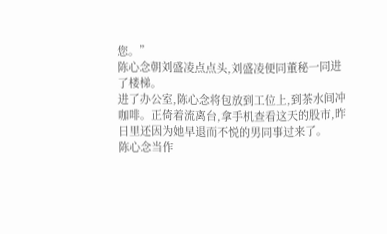您。”
陈心念朝刘盛凌点点头,刘盛凌便同董秘一同进了楼梯。
进了办公室,陈心念将包放到工位上,到茶水间冲咖啡。正倚着流离台,拿手机查看这天的股市,昨日里还因为她早退而不悦的男同事过来了。
陈心念当作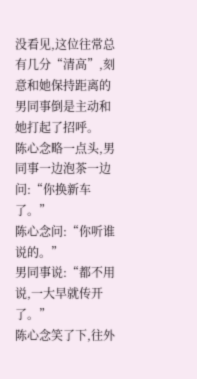没看见,这位往常总有几分“清高”,刻意和她保持距离的男同事倒是主动和她打起了招呼。
陈心念略一点头,男同事一边泡茶一边问:“你换新车了。”
陈心念问:“你听谁说的。”
男同事说:“都不用说,一大早就传开了。”
陈心念笑了下,往外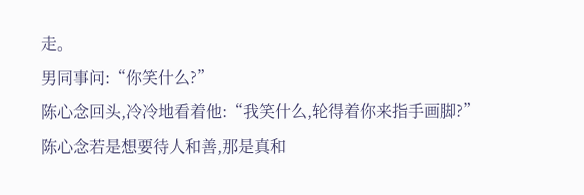走。
男同事问:“你笑什么?”
陈心念回头,冷冷地看着他:“我笑什么,轮得着你来指手画脚?”
陈心念若是想要待人和善,那是真和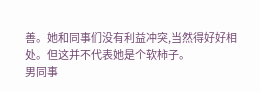善。她和同事们没有利益冲突,当然得好好相处。但这并不代表她是个软柿子。
男同事